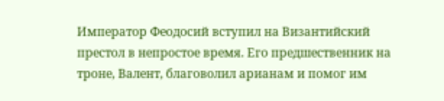Император Феодосий вступил на Византийский престол в непростое время. Его предшественник на троне, Валент, благоволил арианам и помог им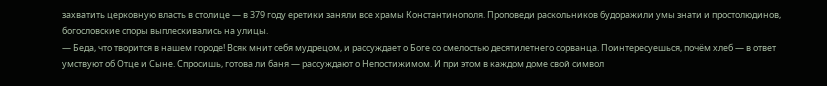захватить церковную власть в столице — в 379 году еретики заняли все храмы Константинополя. Проповеди раскольников будоражили умы знати и простолюдинов, богословские споры выплескивались на улицы.
— Беда, что творится в нашем городе! Всяк мнит себя мудрецом, и рассуждает о Боге со смелостью десятилетнего сорванца. Поинтересуешься, почём хлеб — в ответ умствуют об Отце и Сыне. Спросишь, готова ли баня — рассуждают о Непостижимом. И при этом в каждом доме свой символ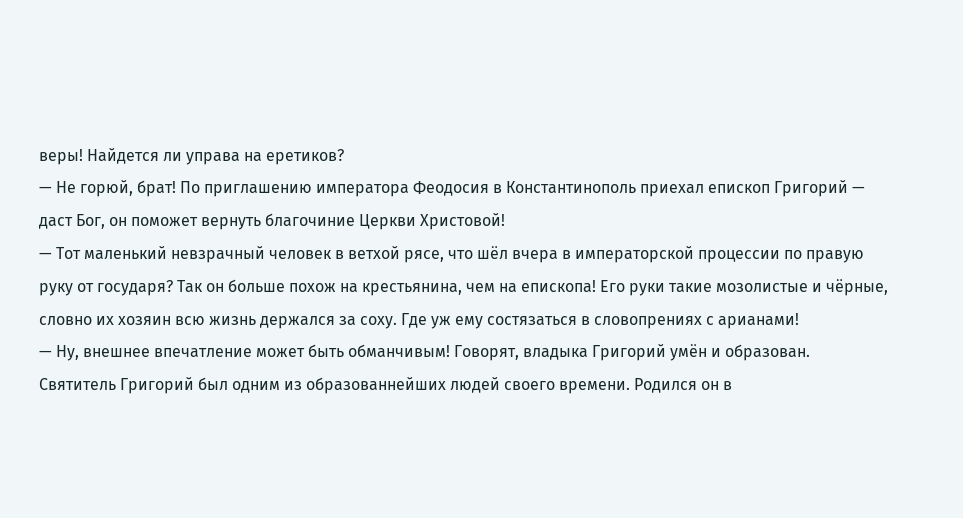веры! Найдется ли управа на еретиков?
— Не горюй, брат! По приглашению императора Феодосия в Константинополь приехал епископ Григорий — даст Бог, он поможет вернуть благочиние Церкви Христовой!
— Тот маленький невзрачный человек в ветхой рясе, что шёл вчера в императорской процессии по правую руку от государя? Так он больше похож на крестьянина, чем на епископа! Его руки такие мозолистые и чёрные, словно их хозяин всю жизнь держался за соху. Где уж ему состязаться в словопрениях с арианами!
— Ну, внешнее впечатление может быть обманчивым! Говорят, владыка Григорий умён и образован.
Святитель Григорий был одним из образованнейших людей своего времени. Родился он в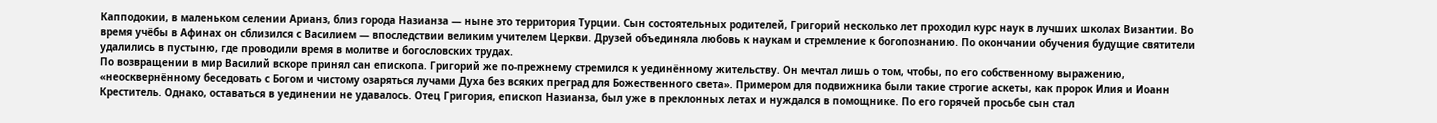Капподокии, в маленьком селении Арианз, близ города Назианза — ныне это территория Турции. Сын состоятельных родителей, Григорий несколько лет проходил курс наук в лучших школах Византии. Во время учёбы в Афинах он сблизился с Василием — впоследствии великим учителем Церкви. Друзей объединяла любовь к наукам и стремление к богопознанию. По окончании обучения будущие святители удалились в пустыню, где проводили время в молитве и богословских трудах.
По возвращении в мир Василий вскоре принял сан епископа. Григорий же по-прежнему стремился к уединённому жительству. Он мечтал лишь о том, чтобы, по его собственному выражению, «неосквернённому беседовать с Богом и чистому озаряться лучами Духа без всяких преград для Божественного света». Примером для подвижника были такие строгие аскеты, как пророк Илия и Иоанн Креститель. Однако, оставаться в уединении не удавалось. Отец Григория, епископ Назианза, был уже в преклонных летах и нуждался в помощнике. По его горячей просьбе сын стал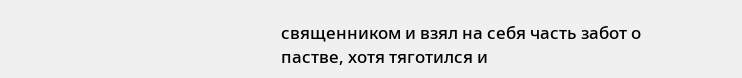священником и взял на себя часть забот о пастве, хотя тяготился и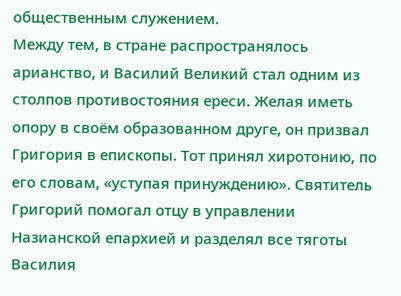общественным служением.
Между тем, в стране распространялось арианство, и Василий Великий стал одним из столпов противостояния ереси. Желая иметь опору в своём образованном друге, он призвал Григория в епископы. Тот принял хиротонию, по его словам, «уступая принуждению». Святитель Григорий помогал отцу в управлении Назианской епархией и разделял все тяготы Василия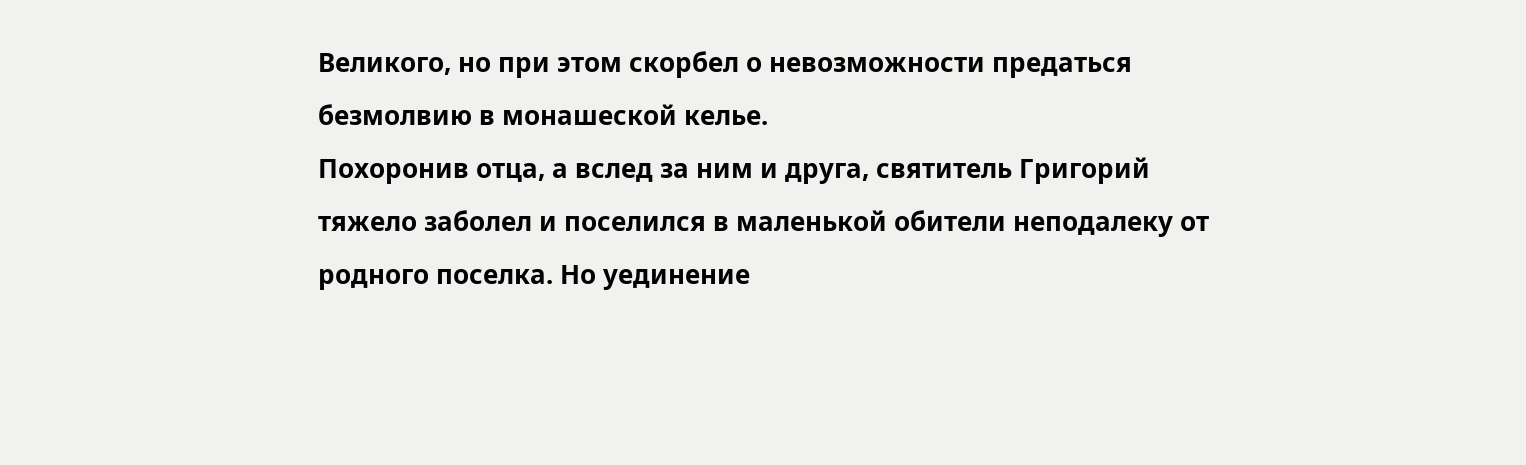Великого, но при этом скорбел о невозможности предаться безмолвию в монашеской келье.
Похоронив отца, а вслед за ним и друга, святитель Григорий тяжело заболел и поселился в маленькой обители неподалеку от родного поселка. Но уединение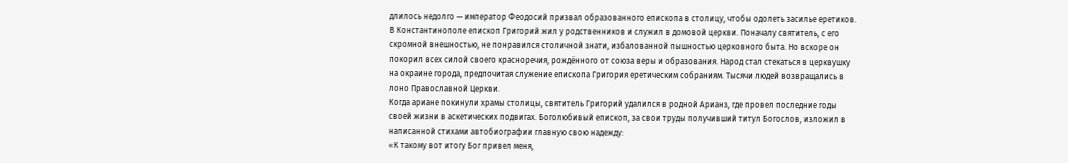длилось недолго — император Феодосий призвал образованного епископа в столицу, чтобы одолеть засилье еретиков. В Константинополе епископ Григорий жил у родственников и служил в домовой церкви. Поначалу святитель, с его скромной внешностью, не понравился столичной знати, избалованной пышностью церковного быта. Но вскоре он покорил всех силой своего красноречия, рождённого от союза веры и образования. Народ стал стекаться в церквушку на окраине города, предпочитая служение епископа Григория еретическим собраниям. Тысячи людей возвращались в лоно Православной Церкви.
Когда ариане покинули храмы столицы, святитель Григорий удалился в родной Арианз, где провел последние годы своей жизни в аскетических подвигах. Боголюбивый епископ, за свои труды получивший титул Богослов, изложил в написанной стихами автобиографии главную свою надежду:
«К такому вот итогу Бог привел меня,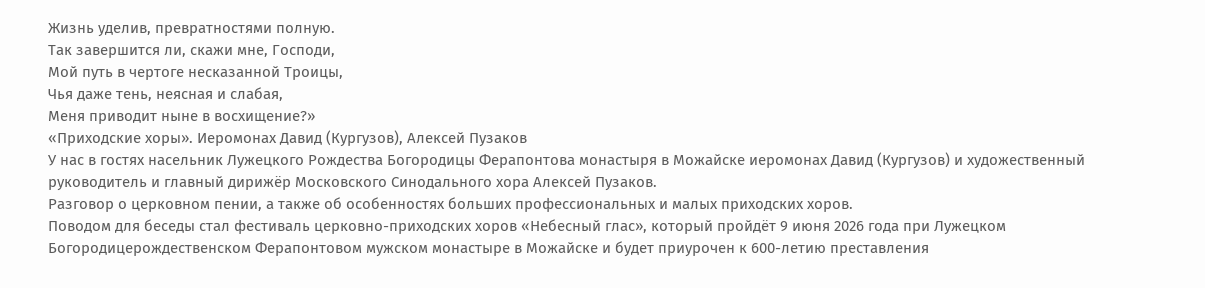Жизнь уделив, превратностями полную.
Так завершится ли, скажи мне, Господи,
Мой путь в чертоге несказанной Троицы,
Чья даже тень, неясная и слабая,
Меня приводит ныне в восхищение?»
«Приходские хоры». Иеромонах Давид (Кургузов), Алексей Пузаков
У нас в гостях насельник Лужецкого Рождества Богородицы Ферапонтова монастыря в Можайске иеромонах Давид (Кургузов) и художественный руководитель и главный дирижёр Московского Синодального хора Алексей Пузаков.
Разговор о церковном пении, а также об особенностях больших профессиональных и малых приходских хоров.
Поводом для беседы стал фестиваль церковно-приходских хоров «Небесный глас», который пройдёт 9 июня 2026 года при Лужецком Богородицерождественском Ферапонтовом мужском монастыре в Можайске и будет приурочен к 600-летию преставления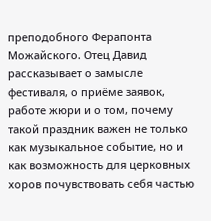преподобного Ферапонта Можайского. Отец Давид рассказывает о замысле фестиваля, о приёме заявок, работе жюри и о том, почему такой праздник важен не только как музыкальное событие, но и как возможность для церковных хоров почувствовать себя частью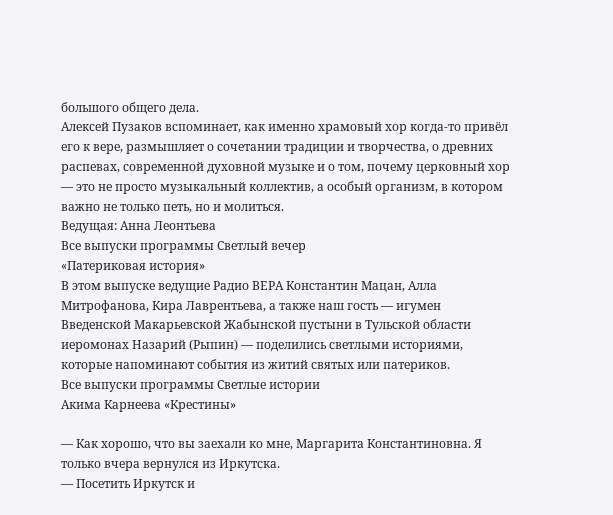большого общего дела.
Алексей Пузаков вспоминает, как именно храмовый хор когда-то привёл его к вере, размышляет о сочетании традиции и творчества, о древних распевах, современной духовной музыке и о том, почему церковный хор — это не просто музыкальный коллектив, а особый организм, в котором важно не только петь, но и молиться.
Ведущая: Анна Леонтьева
Все выпуски программы Светлый вечер
«Патериковая история»
В этом выпуске ведущие Радио ВЕРА Константин Мацан, Алла Митрофанова, Кира Лаврентьева, а также наш гость — игумен Введенской Макарьевской Жабынской пустыни в Тульской области иеромонах Назарий (Рыпин) — поделились светлыми историями, которые напоминают события из житий святых или патериков.
Все выпуски программы Светлые истории
Акима Карнеева «Крестины»

— Как хорошо, что вы заехали ко мне, Маргарита Константиновна. Я только вчера вернулся из Иркутска.
— Посетить Иркутск и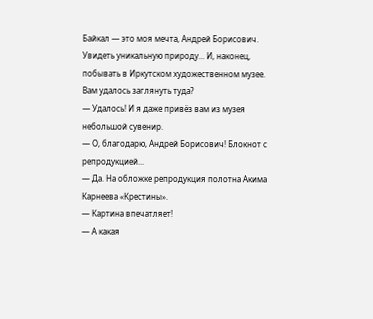Байкал — это моя мечта, Андрей Борисович. Увидеть уникальную природу... И, наконец, побывать в Иркутском художественном музее. Вам удалось заглянуть туда?
— Удалось! И я даже привёз вам из музея небольшой сувенир.
— О, благодарю, Андрей Борисович! Блокнот с репродукцией...
— Да. На обложке репродукция полотна Акима Карнеева «Крестины».
— Картина впечатляет!
— А какая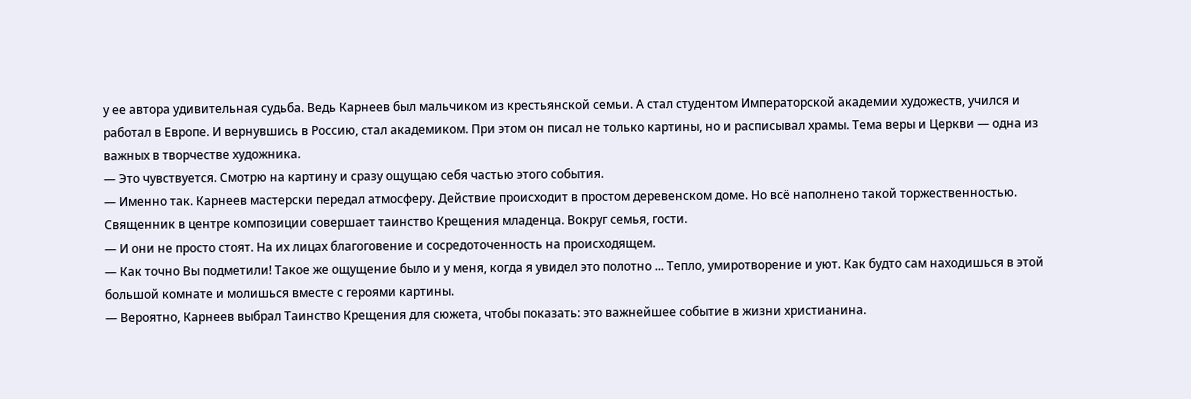у ее автора удивительная судьба. Ведь Карнеев был мальчиком из крестьянской семьи. А стал студентом Императорской академии художеств, учился и работал в Европе. И вернувшись в Россию, стал академиком. При этом он писал не только картины, но и расписывал храмы. Тема веры и Церкви — одна из важных в творчестве художника.
— Это чувствуется. Смотрю на картину и сразу ощущаю себя частью этого события.
— Именно так. Карнеев мастерски передал атмосферу. Действие происходит в простом деревенском доме. Но всё наполнено такой торжественностью.
Священник в центре композиции совершает таинство Крещения младенца. Вокруг семья, гости.
— И они не просто стоят. На их лицах благоговение и сосредоточенность на происходящем.
— Как точно Вы подметили! Такое же ощущение было и у меня, когда я увидел это полотно ... Тепло, умиротворение и уют. Как будто сам находишься в этой большой комнате и молишься вместе с героями картины.
— Вероятно, Карнеев выбрал Таинство Крещения для сюжета, чтобы показать: это важнейшее событие в жизни христианина.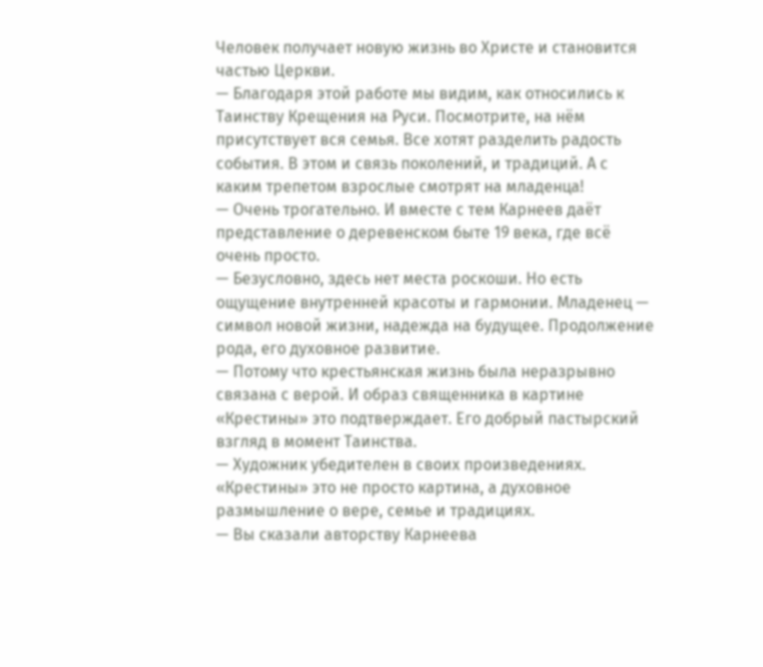Человек получает новую жизнь во Христе и становится частью Церкви.
— Благодаря этой работе мы видим, как относились к Таинству Крещения на Руси. Посмотрите, на нём присутствует вся семья. Все хотят разделить радость события. В этом и связь поколений, и традиций. А с каким трепетом взрослые смотрят на младенца!
— Очень трогательно. И вместе с тем Карнеев даёт представление о деревенском быте 19 века, где всё очень просто.
— Безусловно, здесь нет места роскоши. Но есть ощущение внутренней красоты и гармонии. Младенец — символ новой жизни, надежда на будущее. Продолжение рода, его духовное развитие.
— Потому что крестьянская жизнь была неразрывно связана с верой. И образ священника в картине «Крестины» это подтверждает. Его добрый пастырский взгляд в момент Таинства.
— Художник убедителен в своих произведениях. «Крестины» это не просто картина, а духовное размышление о вере, семье и традициях.
— Вы сказали авторству Карнеева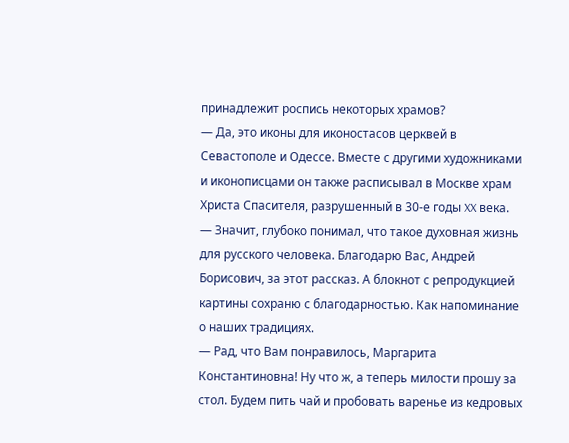принадлежит роспись некоторых храмов?
— Да, это иконы для иконостасов церквей в Севастополе и Одессе. Вместе с другими художниками и иконописцами он также расписывал в Москве храм Христа Спасителя, разрушенный в 30-е годы XX века.
— Значит, глубоко понимал, что такое духовная жизнь для русского человека. Благодарю Вас, Андрей Борисович, за этот рассказ. А блокнот с репродукцией картины сохраню с благодарностью. Как напоминание о наших традициях.
— Рад, что Вам понравилось, Маргарита Константиновна! Ну что ж, а теперь милости прошу за стол. Будем пить чай и пробовать варенье из кедровых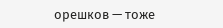орешков — тоже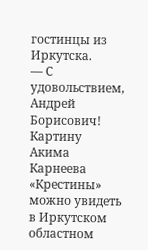гостинцы из Иркутска.
— С удовольствием, Андрей Борисович!
Картину Акима Карнеева «Крестины» можно увидеть в Иркутском областном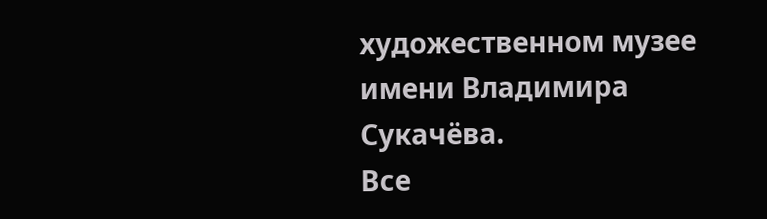художественном музее имени Владимира Сукачёва.
Все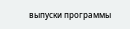выпуски программы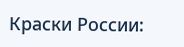Краски России: